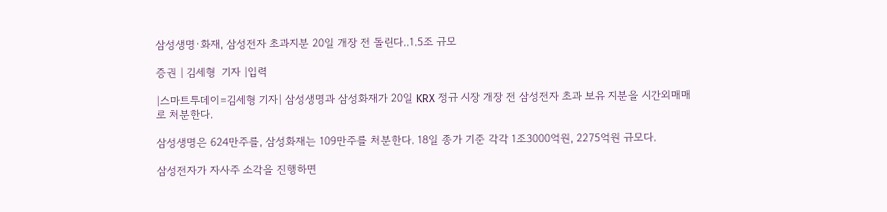삼성생명·화재, 삼성전자 초과지분 20일 개장 전 돌린다..1.5조 규모

증권 | 김세형  기자 |입력

|스마트투데이=김세형 기자| 삼성생명과 삼성화재가 20일 KRX 정규 시장 개장 전 삼성전자 초과 보유 지분을 시간외매매로 처분한다.

삼성생명은 624만주를, 삼성화재는 109만주를 처분한다. 18일 종가 기준 각각 1조3000억원, 2275억원 규모다.

삼성전자가 자사주 소각을 진행하면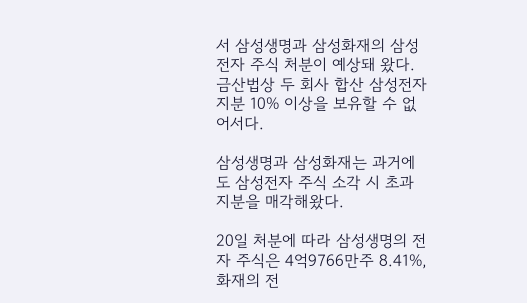서 삼성생명과 삼성화재의 삼성전자 주식 처분이 예상돼 왔다. 금산법상 두 회사 합산 삼성전자 지분 10% 이상을 보유할 수 없어서다.

삼성생명과 삼성화재는 과거에도 삼성전자 주식 소각 시 초과 지분을 매각해왔다.

20일 처분에 따라 삼성생명의 전자 주식은 4억9766만주 8.41%, 화재의 전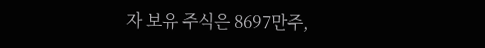자 보유 주식은 8697만주,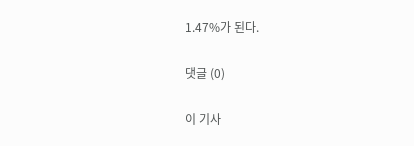1.47%가 된다.

댓글 (0)

이 기사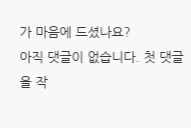가 마음에 드셨나요?
아직 댓글이 없습니다. 첫 댓글을 작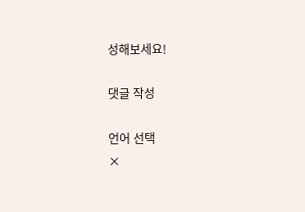성해보세요!

댓글 작성

언어 선택
×